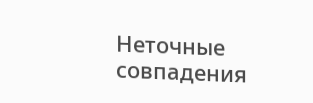Неточные совпадения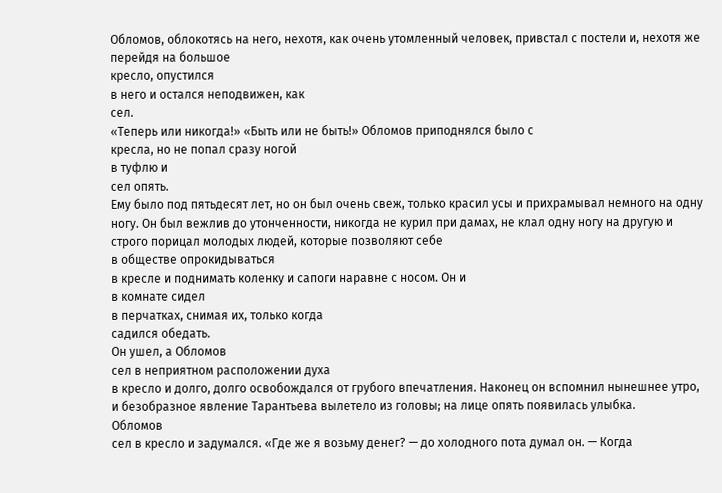Обломов, облокотясь на него, нехотя, как очень утомленный человек, привстал с постели и, нехотя же перейдя на большое
кресло, опустился
в него и остался неподвижен, как
сел.
«Теперь или никогда!» «Быть или не быть!» Обломов приподнялся было с
кресла, но не попал сразу ногой
в туфлю и
сел опять.
Ему было под пятьдесят лет, но он был очень свеж, только красил усы и прихрамывал немного на одну ногу. Он был вежлив до утонченности, никогда не курил при дамах, не клал одну ногу на другую и строго порицал молодых людей, которые позволяют себе
в обществе опрокидываться
в кресле и поднимать коленку и сапоги наравне с носом. Он и
в комнате сидел
в перчатках, снимая их, только когда
садился обедать.
Он ушел, а Обломов
сел в неприятном расположении духа
в кресло и долго, долго освобождался от грубого впечатления. Наконец он вспомнил нынешнее утро, и безобразное явление Тарантьева вылетело из головы; на лице опять появилась улыбка.
Обломов
сел в кресло и задумался. «Где же я возьму денег? — до холодного пота думал он. — Когда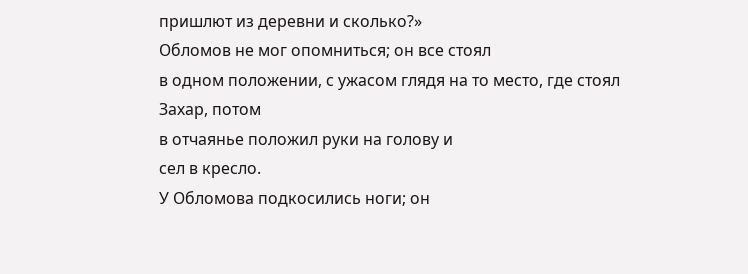пришлют из деревни и сколько?»
Обломов не мог опомниться; он все стоял
в одном положении, с ужасом глядя на то место, где стоял Захар, потом
в отчаянье положил руки на голову и
сел в кресло.
У Обломова подкосились ноги; он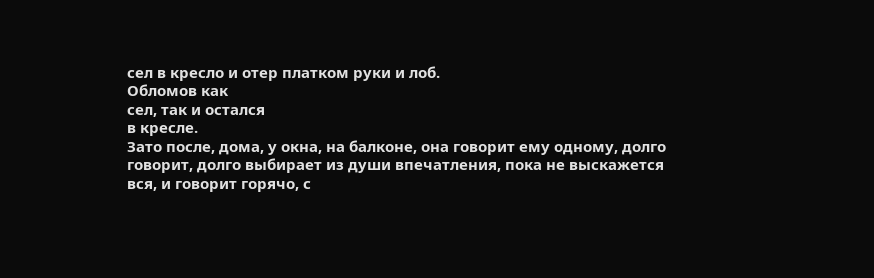сел в кресло и отер платком руки и лоб.
Обломов как
сел, так и остался
в кресле.
Зато после, дома, у окна, на балконе, она говорит ему одному, долго говорит, долго выбирает из души впечатления, пока не выскажется вся, и говорит горячо, с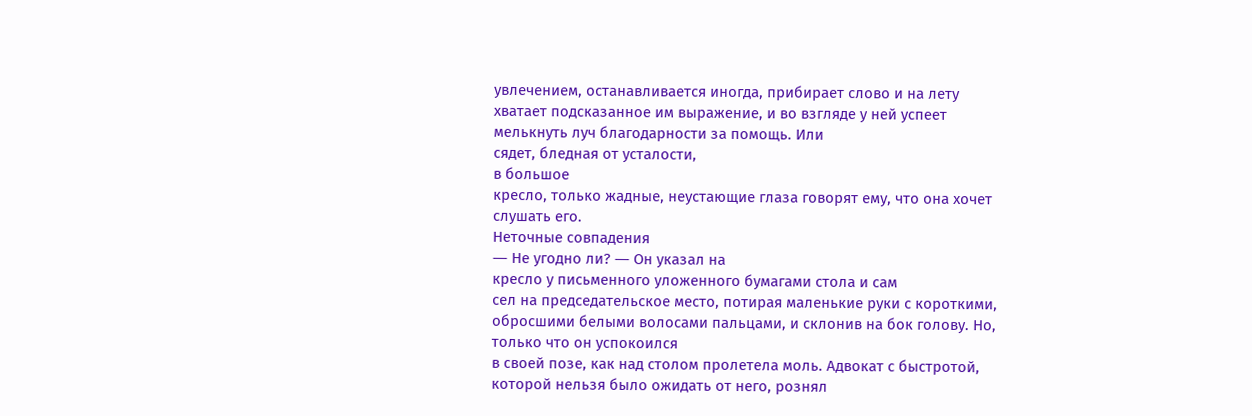увлечением, останавливается иногда, прибирает слово и на лету хватает подсказанное им выражение, и во взгляде у ней успеет мелькнуть луч благодарности за помощь. Или
сядет, бледная от усталости,
в большое
кресло, только жадные, неустающие глаза говорят ему, что она хочет слушать его.
Неточные совпадения
― Не угодно ли? ― Он указал на
кресло у письменного уложенного бумагами стола и сам
сел на председательское место, потирая маленькие руки с короткими, обросшими белыми волосами пальцами, и склонив на бок голову. Но, только что он успокоился
в своей позе, как над столом пролетела моль. Адвокат с быстротой, которой нельзя было ожидать от него, рознял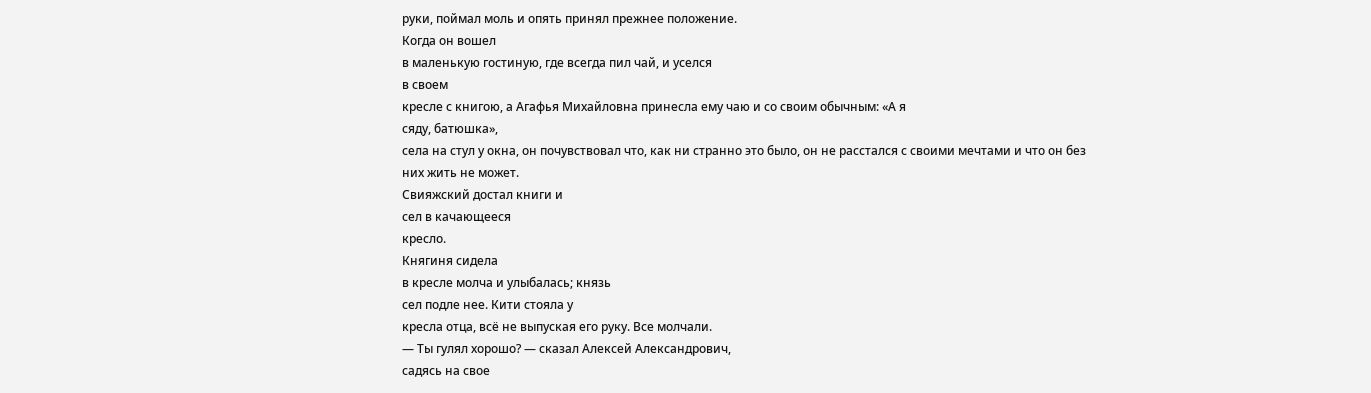руки, поймал моль и опять принял прежнее положение.
Когда он вошел
в маленькую гостиную, где всегда пил чай, и уселся
в своем
кресле с книгою, а Агафья Михайловна принесла ему чаю и со своим обычным: «А я
сяду, батюшка»,
села на стул у окна, он почувствовал что, как ни странно это было, он не расстался с своими мечтами и что он без них жить не может.
Свияжский достал книги и
сел в качающееся
кресло.
Княгиня сидела
в кресле молча и улыбалась; князь
сел подле нее. Кити стояла у
кресла отца, всё не выпуская его руку. Все молчали.
— Ты гулял хорошо? — сказал Алексей Александрович,
садясь на свое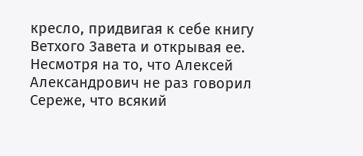кресло, придвигая к себе книгу Ветхого Завета и открывая ее. Несмотря на то, что Алексей Александрович не раз говорил Сереже, что всякий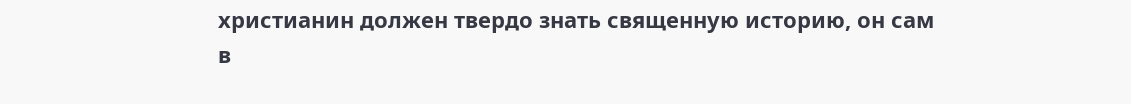христианин должен твердо знать священную историю, он сам
в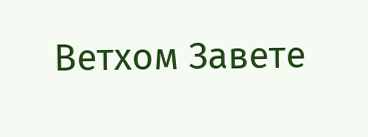Ветхом Завете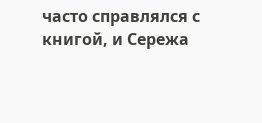часто справлялся с книгой, и Сережа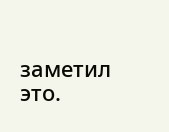заметил это.